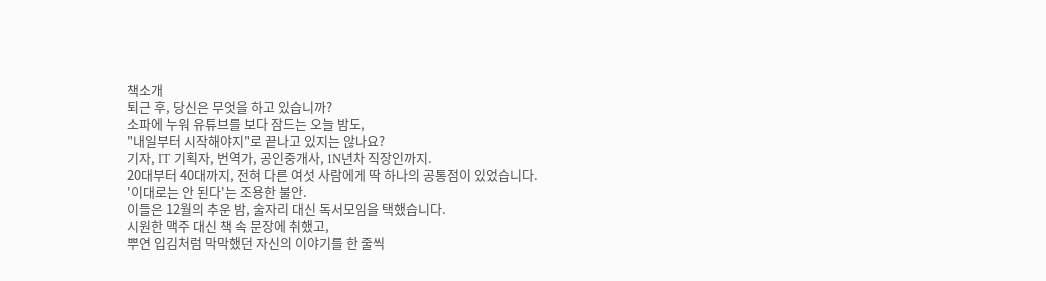책소개
퇴근 후, 당신은 무엇을 하고 있습니까?
소파에 누워 유튜브를 보다 잠드는 오늘 밤도,
"내일부터 시작해야지"로 끝나고 있지는 않나요?
기자, IT 기획자, 번역가, 공인중개사, 1N년차 직장인까지.
20대부터 40대까지, 전혀 다른 여섯 사람에게 딱 하나의 공통점이 있었습니다.
'이대로는 안 된다'는 조용한 불안.
이들은 12월의 추운 밤, 술자리 대신 독서모임을 택했습니다.
시원한 맥주 대신 책 속 문장에 취했고,
뿌연 입김처럼 막막했던 자신의 이야기를 한 줄씩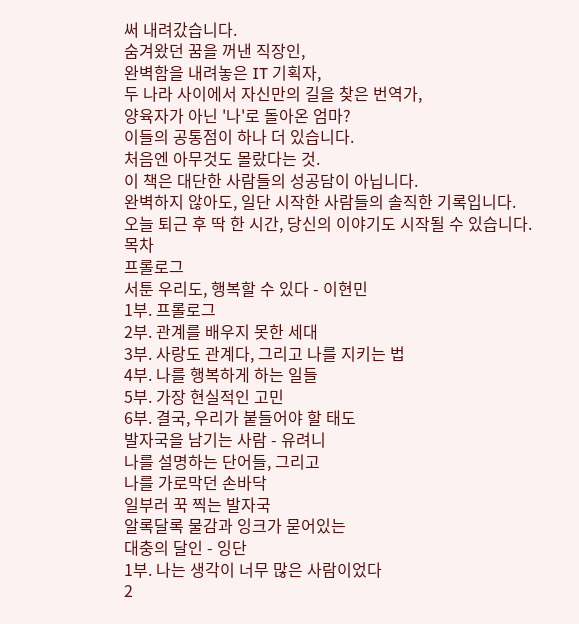써 내려갔습니다.
숨겨왔던 꿈을 꺼낸 직장인,
완벽함을 내려놓은 IT 기획자,
두 나라 사이에서 자신만의 길을 찾은 번역가,
양육자가 아닌 '나'로 돌아온 엄마?
이들의 공통점이 하나 더 있습니다.
처음엔 아무것도 몰랐다는 것.
이 책은 대단한 사람들의 성공담이 아닙니다.
완벽하지 않아도, 일단 시작한 사람들의 솔직한 기록입니다.
오늘 퇴근 후 딱 한 시간, 당신의 이야기도 시작될 수 있습니다.
목차
프롤로그
서툰 우리도, 행복할 수 있다 - 이현민
1부. 프롤로그
2부. 관계를 배우지 못한 세대
3부. 사랑도 관계다, 그리고 나를 지키는 법
4부. 나를 행복하게 하는 일들
5부. 가장 현실적인 고민
6부. 결국, 우리가 붙들어야 할 태도
발자국을 남기는 사람 - 유려니
나를 설명하는 단어들, 그리고
나를 가로막던 손바닥
일부러 꾹 찍는 발자국
알록달록 물감과 잉크가 묻어있는
대충의 달인 - 잉단
1부. 나는 생각이 너무 많은 사람이었다
2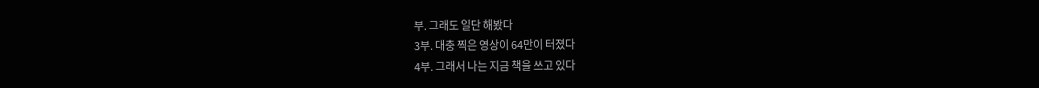부. 그래도 일단 해봤다
3부. 대충 찍은 영상이 64만이 터졌다
4부. 그래서 나는 지금 책을 쓰고 있다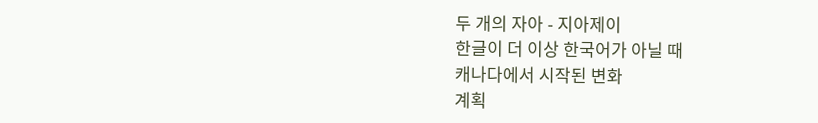두 개의 자아 - 지아제이
한글이 더 이상 한국어가 아닐 때
캐나다에서 시작된 변화
계획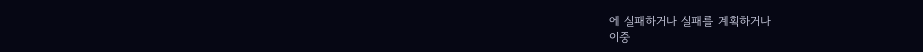에 실패하거나 실패를 계획하거나
이중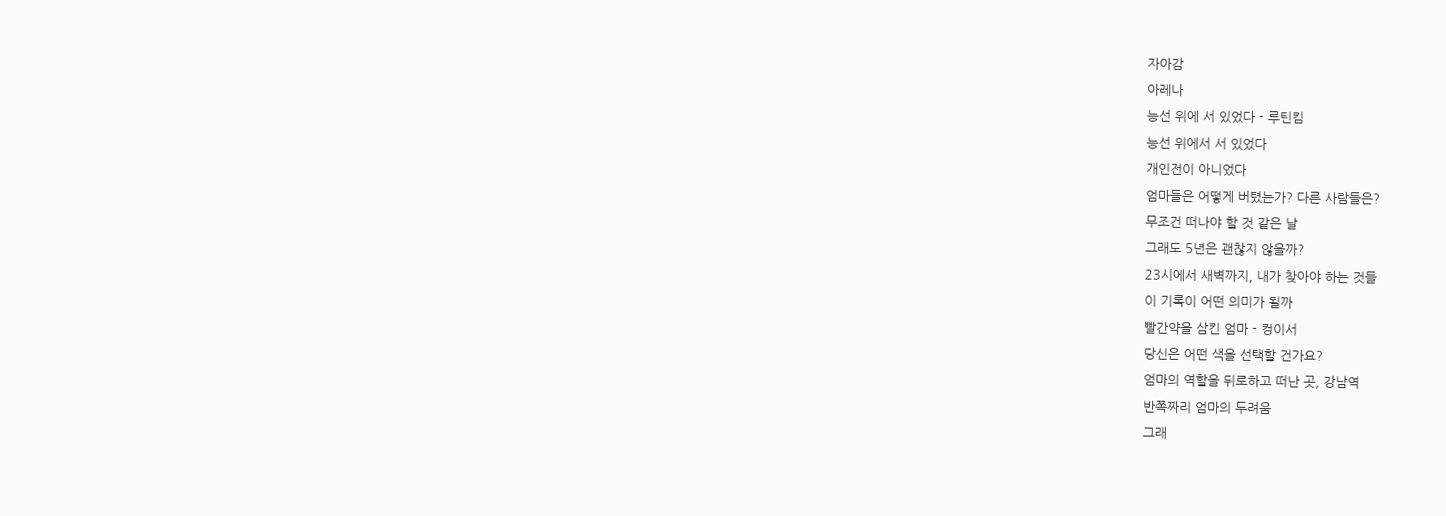자아감
아레나
능선 위에 서 있었다 - 루틴킴
능선 위에서 서 있었다
개인전이 아니었다
엄마들은 어떻게 버텼는가? 다른 사람들은?
무조건 떠나야 할 것 같은 날
그래도 5년은 괜찮지 않을까?
23시에서 새벽까지, 내가 찾아야 하는 것들
이 기록이 어떤 의미가 될까
빨간약을 삼킨 엄마 - 컹이서
당신은 어떤 색을 선택할 건가요?
엄마의 역할을 뒤로하고 떠난 곳, 강남역
반쪽짜리 엄마의 두려움
그래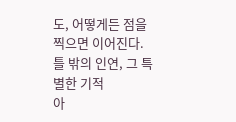도, 어떻게든 점을 찍으면 이어진다.
틀 밖의 인연, 그 특별한 기적
아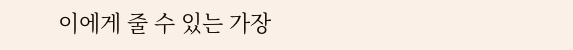이에게 줄 수 있는 가장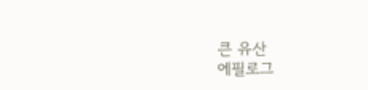큰 유산
에필로그